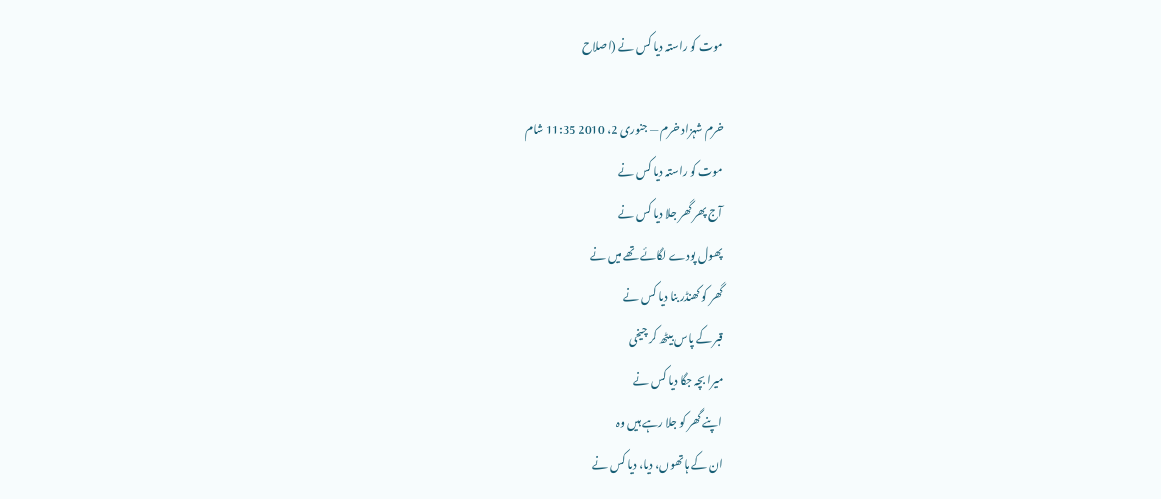موت کو راستہ دیا کس نے (اصلاح

خرم شہزاد خرم — جنوری 2، 2010 11:35 شام
موت کو راستہ دیا کس نے
آج پھر گھر جلا دیا کس نے
پھول پودے لگائے تھے میں نے
گھر کو کھنڈر بنا دیا کس نے
قبر کے پاس بیٹھ کر چیخی
میرا بچہ جگا دیا کس نے
اپنے گھر کو جلا رہے ہیں وہ
ان کے ہاتھوں، دیا، دیا کس نے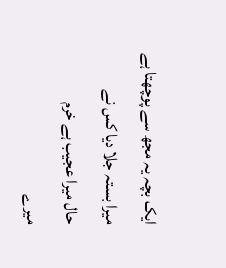ایک بچہ یہ مجھ سے پوچھتا ہے
میرا بستہ جلا دیا کس نے
حال میرا عجیب ہے خرم
میرے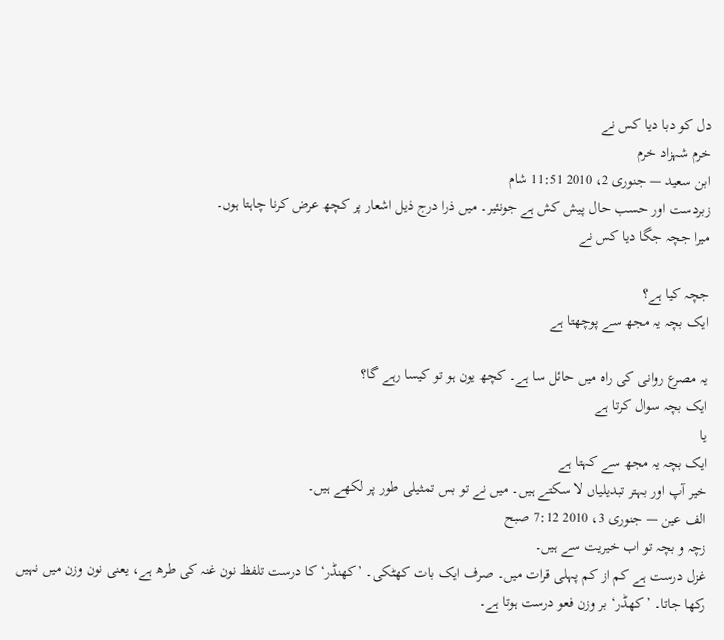دل کو دبا دیا کس نے
خرم شہزاد خرم
ابن سعید — جنوری 2، 2010 11:51 شام
زبردست اور حسب حال پیش کش ہے جونئیر۔ میں ذرا درج ذیل اشعار پر کچھ عرض کرنا چاہتا ہوں۔
میرا جچہ جگا دیا کس نے

جچہ کیا ہے؟
ایک بچہ یہ مجھ سے پوچھتا ہے

یہ مصرع روانی کی راہ میں حائل سا ہے۔ کچھ یون ہو تو کیسا رہے گا؟
ایک بچہ سوال کرتا ہے
یا
ایک بچہ یہ مجھ سے کہتا ہے
خیر آپ اور بہتر تبدیلیاں لا سکتے ہیں۔ میں نے تو بس تمثیلی طور پر لکھے ہیں۔
الف عین — جنوری 3، 2010 7:12 صبح
زچہ و بچہ تو اب خیریت سے ہیں۔
غزل درست ہے کم از کم پہلی قرات میں۔ صرف ایک بات کھٹکی۔ ’کھنڈر‘ کا درست تلفظ نون غنہ کی طرھ ہے، یعنی نون وزن میں نہیں رکھا جاتا۔ ’کھڈر‘ بر وزن فعو درست ہوتا ہے۔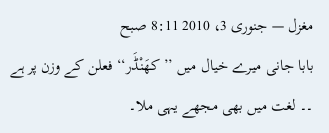مغزل — جنوری 3، 2010 8:11 صبح
بابا جانی میرے خیال میں ’’ کھَنْڈَر‘‘ فعلن کے وزن پر ہے ۔۔ لغت میں بھی مجھے یہی ملا۔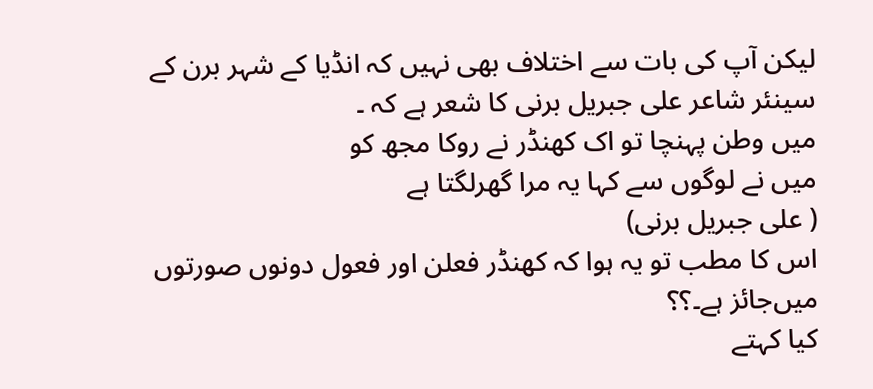لیکن آپ کی بات سے اختلاف بھی نہیں کہ انڈیا کے شہر برن کے سینئر شاعر علی جبریل برنی کا شعر ہے کہ ۔
میں وطن پہنچا تو اک کھنڈر نے روکا مجھ کو
میں نے لوگوں سے کہا یہ مرا گھرلگتا ہے
( علی جبریل برنی)
اس کا مطب تو یہ ہوا کہ کھنڈر فعلن اور فعول دونوں صورتوں میں‌جائز ہے۔؟؟
کیا کہتے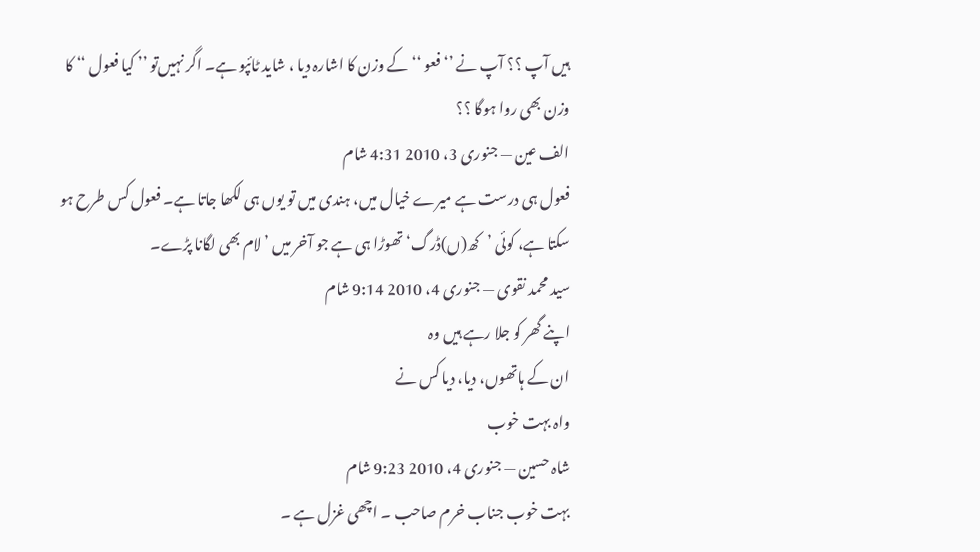ہیں آپ ؟؟ آپ نے ’‘ فعو ‘‘ کے وزن کا اشارہ دیا ، شاید ٹائپو ہے۔ اگر نہیں‌تو ’’ کیا فعول ‘‘ کا وزن بھی روا ہوگا ؟؟
الف عین — جنوری 3، 2010 4:31 شام
فعول ہی درست ہے میرے خیال میں، ہندی میں تو یوں ہی لکھا جاتا ہے۔ فعول کس طرح ہو سکتا ہے، کوئی ’کھ(ں)ڈرگ‘ تھوڑا ہی ہے جو آخر میں ’لام بھی لگانا پڑے۔
سید محمد نقوی — جنوری 4، 2010 9:14 شام
اپنے گھر کو جلا رہے ہیں وہ
ان کے ہاتھوں، دیا، دیا کس نے
واہ بہت خوب
شاہ حسین — جنوری 4، 2010 9:23 شام
بہت خوب جناب خرم صاحب ۔ اچھی غزل ہے ۔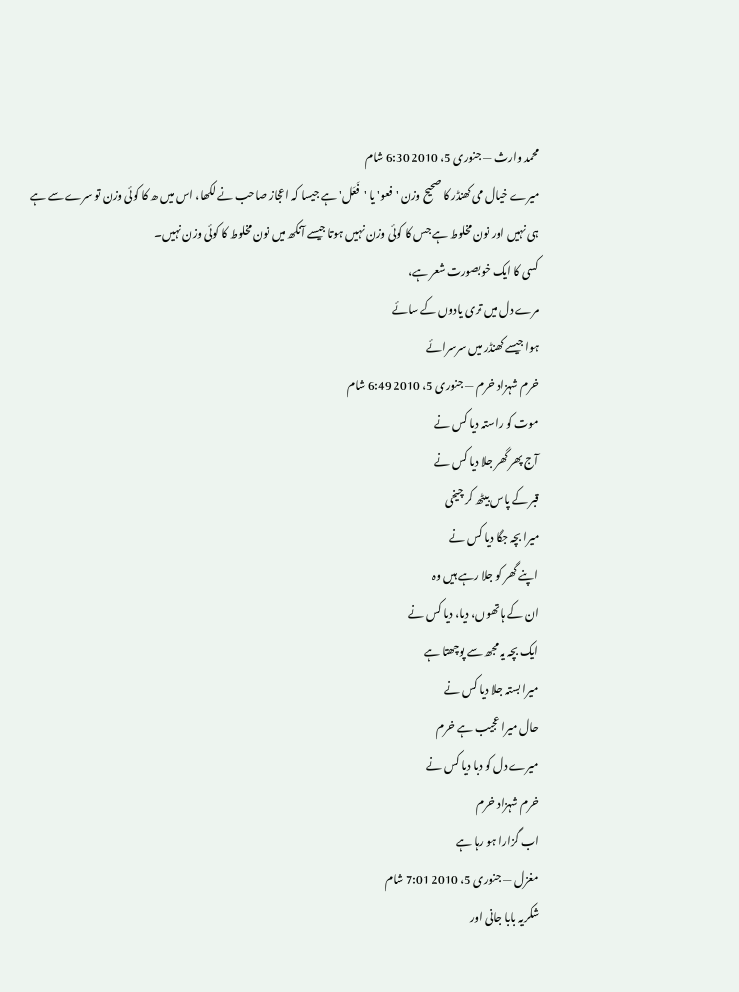محمد وارث — جنوری 5، 2010 6:30 شام
میرے خیال می کھنڈر کا صحیح وزن 'فعو' یا 'فَعَل' ہے جیسا کہ اعجاز صاحب نے لکھا، اس میں ھ کا کوئی وزن تو سرے سے ہے ہی نہیں اور نون مخلوط ہے جس کا کوئی وزن نہیں ہوتا جیسے آنکھ میں نون مخلوط کا کوئی وزن نہیں۔
کسی کا ایک خوبصورت شعر ہے،
مرے دل میں تری یادوں کے سائے
ہوا جیسے کھنڈر میں سرسرائے
خرم شہزاد خرم — جنوری 5، 2010 6:49 شام
موت کو راستہ دیا کس نے
آج پھر گھر جلا دیا کس نے
قبر کے پاس بیٹھ کر چیخی
میرا بچہ جگا دیا کس نے
اپنے گھر کو جلا رہے ہیں وہ
ان کے ہاتھوں، دیا، دیا کس نے
ایک بچہ یہ مجھ سے پوچھتا ہے
میرا بستہ جلا دیا کس نے
حال میرا عجیب ہے خرم
میرے دل کو دبا دیا کس نے
خرم شہزاد خرم
اب گزارا ہو رہا ہے
مغزل — جنوری 5، 2010 7:01 شام
شکریہ بابا جانی اور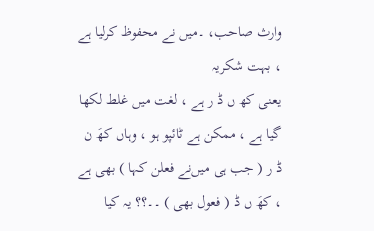وارث صاحب، ۔میں نے محفوظ کرلیا ہے ، بہت شکریہ
یعنی کھ ں ڈ ر ہے ، لغت میں غلط لکھا گیا ہے ، ممکن ہے ٹائپو ہو ، وہاں کھَ ن ڈ ر ( جب ہی میں‌نے فعلن کہا ) بھی ہے ، کھَ ں ڈ ( فعول بھی ) ۔۔؟؟ یہ کیا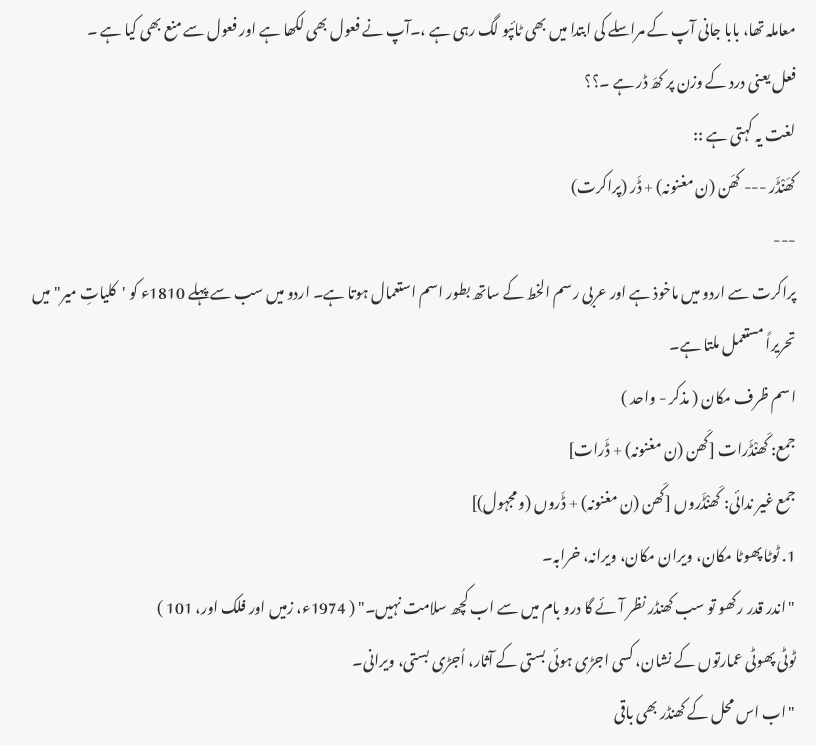معاملہ تھا، بابا جانی آپ کے مراسلے کی ابتدا میں بھی ٹائپو لگ رہی ہے ،۔آپ نے فعول بھی لکھا ہے اور فعول سے منع بھی کیا ہے ۔
فعل یعنی درد کے وزن پر کھَ ڈر ہے ۔؟؟
لغت یہ کہتی ہے ::
کھَنْڈَر --- کھَن (ن مغنونہ) + ڈَر (پراکرت)
---
پراکرت سے اردو میں ماخوذ ہے اور عربی رسم الخط کے ساتھ بطور اسم استعمال ہوتا ہے۔ اردو میں سب سے پہلے 1810ء کو 'کلیاتِ میر" میں تحریراً مستعمل ملتا ہے۔
اسم ظرف مکان ( مذکر - واحد )
جمع: کَھنْڈَرات [کَھن (ن مغنونہ) + ڈَرات]
جمع غیر ندائی: کَھنْڈَروں [کَھن (ن مغنونہ) + ڈَروں (و مجہول)]
1. ٹوٹا پھوٹا مکان، ویران مکان، ویرانہ، خرابہ۔
"اندر قدر رکھو تو سب کھنڈر نظر آئے گا درو بام میں سے اب کچھ سلامت نہیں۔" ( 1974ء، زمیں اور فلک اور، 101 )
ٹوٹی پھوٹی عمارتوں کے نشان، کسی اجڑی ہوئی بستی کے آثار، اُجڑی بستی، ویرانی۔
"اب اس محل کے کھنڈر بھی باقی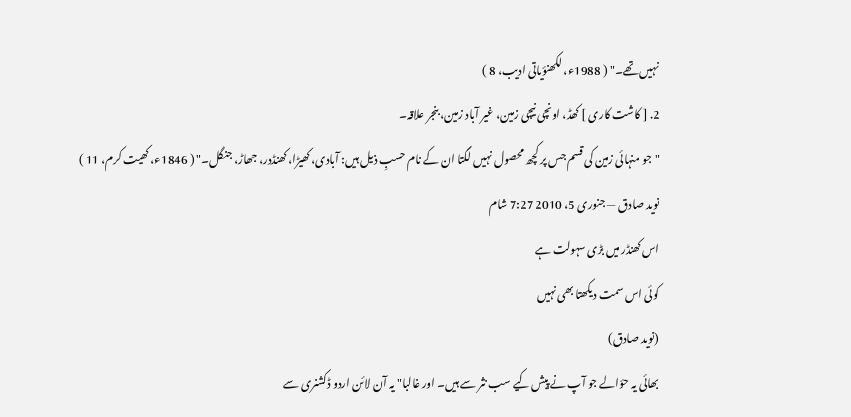نہیں تھے۔" ( 1988ء، لکھنؤیاتی ادیب، 8 )
2. [ کاشت کاری ] کھڈ، اونچی نیچی زمین، غیر آباد زمین، بنجر علاقہ۔
"جو منہائی زمین کی قسم جس پر کچھ محصول نہیں لگتا ان کے نام حسبِ ذیل ہیں: آبادی، کھیڑا، کھنڈدر، جھاڑ، جنگل۔" ( 1846ء، کھیت کرم، 11 )
نوید صادق — جنوری 5، 2010 7:27 شام
اس کھنڈر میں بڑی سہولت ہے
کوئی اس سمت دیکھتا بھی نہیں
(نوید صادق)
بھائی یہ حؤالے جو آپ نے پیش کیے سب نثر سے ہیں۔ اور غالبا" یہ آن لائن اردو ڈکشنری سے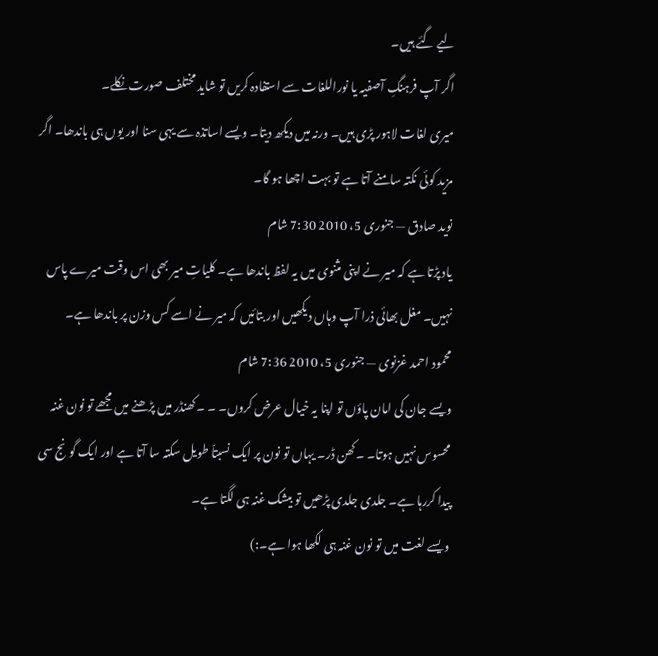لیے گئے ہیں۔
اگر آپ فرہنگِ آصفیہ یا نوراللغات سے استفادہ کریں تو شاید مختلف صورت نکلے۔
میری لغات لاہور پڑی ہیں۔ ورنہ میں دیکھ دیتا۔ ویسے اساتذہ سے یہی سنا اور یوں ہی باندھا۔ اگر مزید کوئی نکتہ سامنے آتا ہے تو بہت اچھا ہو گا۔
نوید صادق — جنوری 5، 2010 7:30 شام
یاد پڑتا ہے کہ میر نے اپنی مثنوی میں یہ لفظ باندھا ہے۔ کلیاتِ میر بھی اس وقت میرے پاس نہیں۔ مغل بھائی ذرا آپ وہاں دیکھیں اور بتائیں کہ میر نے اسے کس وزن پر باندھا ہے۔
محمود احمد غزنوی — جنوری 5، 2010 7:36 شام
ویسے جان کی امان پاؤں تو اپنا یہ خیال عرض کروں۔ ۔ ۔ کھنڈر میں پڑھنے میں مجھے تو نون غنہ محسوس نہیں ہوتا۔ ۔کھن ڈر۔ یہاں تو نون پر ایک نسبتاّ طویل سکتہ سا آتا ہے اور ایک گونج سی پیدا کررہا ہے۔ جلدی جلدی پڑھیں تو بیشک غنہ ہی لگتا ہے۔
ویسے لغت میں تو نون غنہ ہی لکھا ہوا ہے۔:)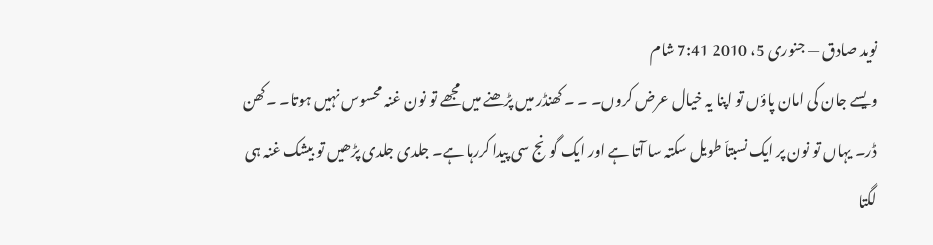نوید صادق — جنوری 5، 2010 7:41 شام
ویسے جان کی امان پاؤں تو اپنا یہ خیال عرض کروں۔ ۔ ۔ کھنڈر میں پڑھنے میں مجھے تو نون غنہ محسوس نہیں ہوتا۔ ۔کھن ڈر۔ یہاں تو نون پر ایک نسبتاّ طویل سکتہ سا آتا ہے اور ایک گونج سی پیدا کررہا ہے۔ جلدی جلدی پڑھیں تو بیشک غنہ ہی لگتا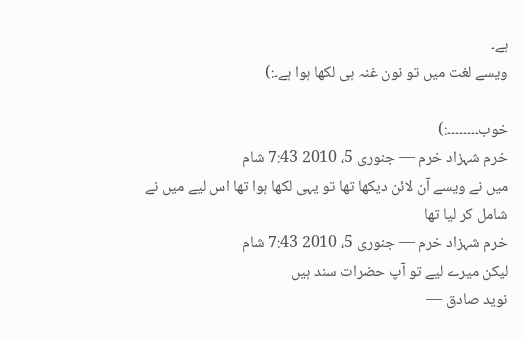ہے۔
ویسے لغت میں تو نون غنہ ہی لکھا ہوا ہے۔:)

خوب۔۔۔۔۔۔۔۔:)
خرم شہزاد خرم — جنوری 5، 2010 7:43 شام
میں نے ویسے آن لائن دیکھا تھا تو یہی لکھا ہوا تھا اس لیے میں نے شامل کر لیا تھا
خرم شہزاد خرم — جنوری 5، 2010 7:43 شام
لیکن میرے لیے تو آپ حضرات سند ہیں
نوید صادق —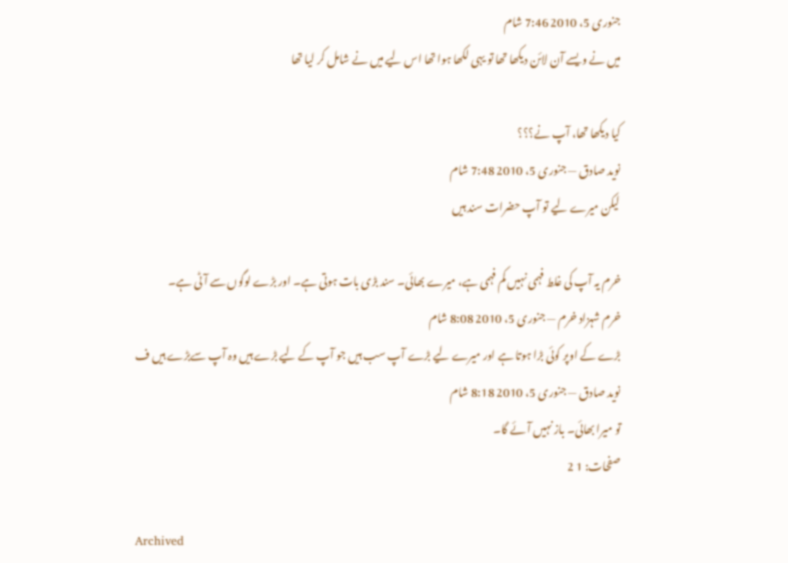جنوری 5، 2010 7:46 شام
میں نے ویسے آن لائن دیکھا تھا تو یہی لکھا ہوا تھا اس لیے میں نے شامل کر لیا تھا

کیا دیکھا تھا، آپ نے؟؟؟
نوید صادق — جنوری 5، 2010 7:48 شام
لیکن میرے لیے تو آپ حضرات سند ہیں

خرم یہ آپ کی غلط فہمی نہیں کم فہمی ہے، میرے بھائی۔ سند بڑی بات ہوتی ہے۔ اور بڑے لوگوں سے آٹی ہے۔
خرم شہزاد خرم — جنوری 5، 2010 8:08 شام
بڑے کے اوپر کوئی بڑا ہوتا ہے اور میرے لیے بڑے آپ سب ہیں جو آپ کے لیے بڑے ہیں وہ آپ سےبڑے ہیں ف
نوید صادق — جنوری 5، 2010 8:18 شام
تو میرا بھائی۔ باز نہیں آئے گا۔
صفحات: 1 2

Archived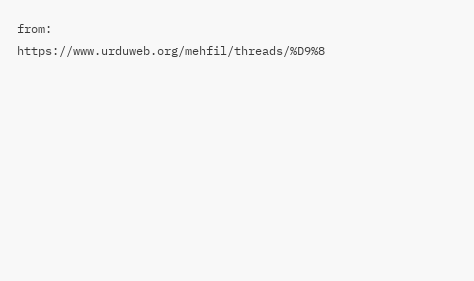from: https://www.urduweb.org/mehfil/threads/%D9%8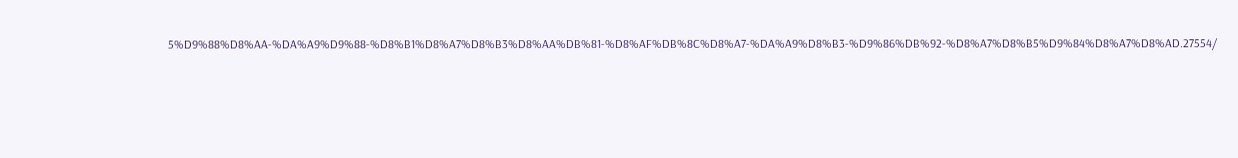5%D9%88%D8%AA-%DA%A9%D9%88-%D8%B1%D8%A7%D8%B3%D8%AA%DB%81-%D8%AF%DB%8C%D8%A7-%DA%A9%D8%B3-%D9%86%DB%92-%D8%A7%D8%B5%D9%84%D8%A7%D8%AD.27554/